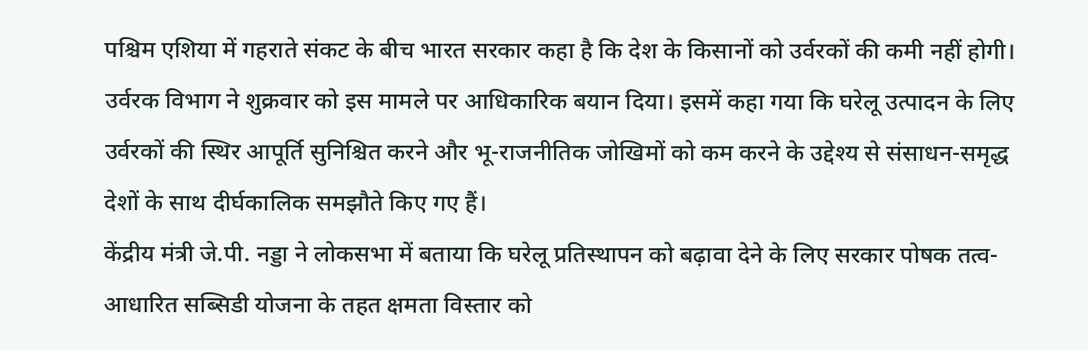पश्चिम एशिया में गहराते संकट के बीच भारत सरकार कहा है कि देश के किसानों को उर्वरकों की कमी नहीं होगी। उर्वरक विभाग ने शुक्रवार को इस मामले पर आधिकारिक बयान दिया। इसमें कहा गया कि घरेलू उत्पादन के लिए उर्वरकों की स्थिर आपूर्ति सुनिश्चित करने और भू-राजनीतिक जोखिमों को कम करने के उद्देश्य से संसाधन-समृद्ध देशों के साथ दीर्घकालिक समझौते किए गए हैं।
केंद्रीय मंत्री जे.पी. नड्डा ने लोकसभा में बताया कि घरेलू प्रतिस्थापन को बढ़ावा देने के लिए सरकार पोषक तत्व-आधारित सब्सिडी योजना के तहत क्षमता विस्तार को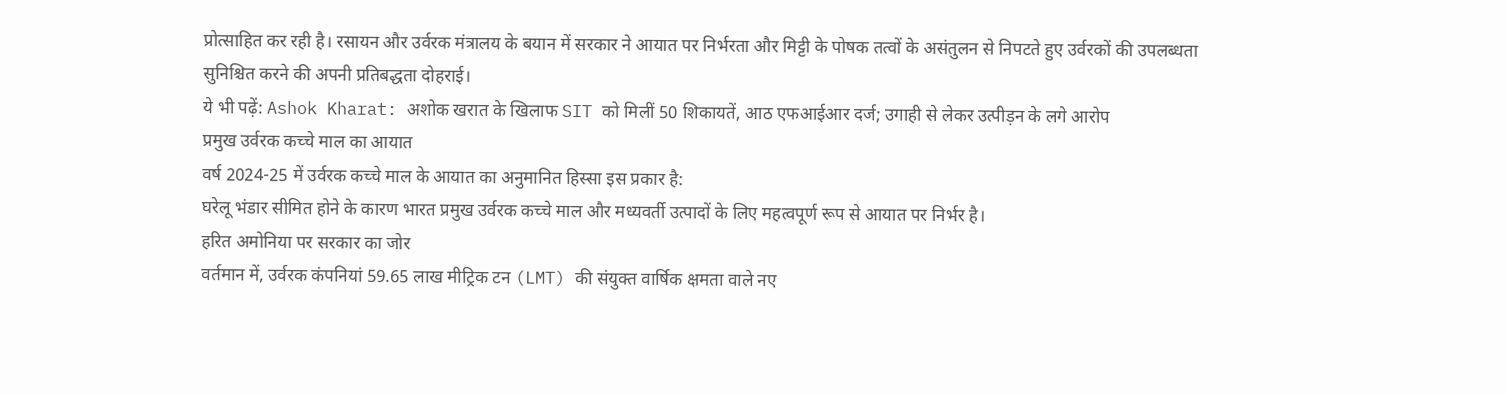प्रोत्साहित कर रही है। रसायन और उर्वरक मंत्रालय के बयान में सरकार ने आयात पर निर्भरता और मिट्टी के पोषक तत्वों के असंतुलन से निपटते हुए उर्वरकों की उपलब्धता सुनिश्चित करने की अपनी प्रतिबद्धता दोहराई।
ये भी पढ़ें: Ashok Kharat: अशोक खरात के खिलाफ SIT को मिलीं 50 शिकायतें, आठ एफआईआर दर्ज; उगाही से लेकर उत्पीड़न के लगे आरोप
प्रमुख उर्वरक कच्चे माल का आयात
वर्ष 2024-25 में उर्वरक कच्चे माल के आयात का अनुमानित हिस्सा इस प्रकार है:
घरेलू भंडार सीमित होने के कारण भारत प्रमुख उर्वरक कच्चे माल और मध्यवर्ती उत्पादों के लिए महत्वपूर्ण रूप से आयात पर निर्भर है।
हरित अमोनिया पर सरकार का जोर
वर्तमान में, उर्वरक कंपनियां 59.65 लाख मीट्रिक टन (LMT) की संयुक्त वार्षिक क्षमता वाले नए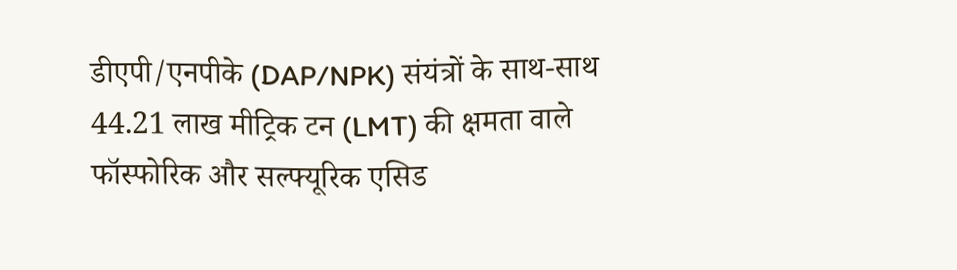डीएपी/एनपीके (DAP/NPK) संयंत्रों के साथ-साथ 44.21 लाख मीट्रिक टन (LMT) की क्षमता वाले फॉस्फोरिक और सल्फ्यूरिक एसिड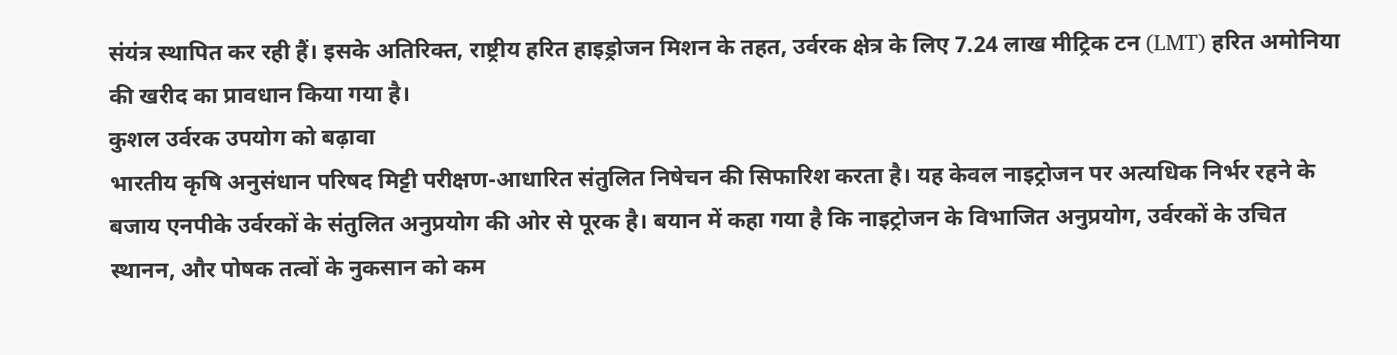संयंत्र स्थापित कर रही हैं। इसके अतिरिक्त, राष्ट्रीय हरित हाइड्रोजन मिशन के तहत, उर्वरक क्षेत्र के लिए 7.24 लाख मीट्रिक टन (LMT) हरित अमोनिया की खरीद का प्रावधान किया गया है।
कुशल उर्वरक उपयोग को बढ़ावा
भारतीय कृषि अनुसंधान परिषद मिट्टी परीक्षण-आधारित संतुलित निषेचन की सिफारिश करता है। यह केवल नाइट्रोजन पर अत्यधिक निर्भर रहने के बजाय एनपीके उर्वरकों के संतुलित अनुप्रयोग की ओर से पूरक है। बयान में कहा गया है कि नाइट्रोजन के विभाजित अनुप्रयोग, उर्वरकों के उचित स्थानन, और पोषक तत्वों के नुकसान को कम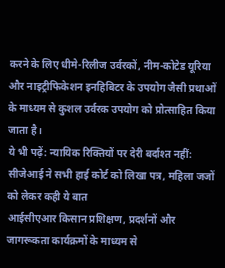करने के लिए धीमे-रिलीज उर्वरकों, नीम-कोटेड यूरिया और नाइट्रीफिकेशन इनहिबिटर के उपयोग जैसी प्रथाओं के माध्यम से कुशल उर्वरक उपयोग को प्रोत्साहित किया जाता है।
ये भी पढ़ें: न्यायिक रिक्तियों पर देरी बर्दाश्त नहीं: सीजेआई ने सभी हाई कोर्ट को लिखा पत्र, महिला जजों को लेकर कही ये बात
आईसीएआर किसान प्रशिक्षण, प्रदर्शनों और जागरूकता कार्यक्रमों के माध्यम से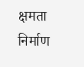क्षमता निर्माण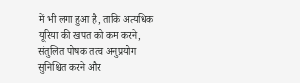में भी लगा हुआ है, ताकि अत्यधिक यूरिया की खपत को कम करने, संतुलित पोषक तत्व अनुप्रयोग सुनिश्चित करने और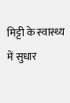मिट्टी के स्वास्थ्य में सुधार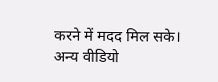करने में मदद मिल सके।
अन्य वीडियो